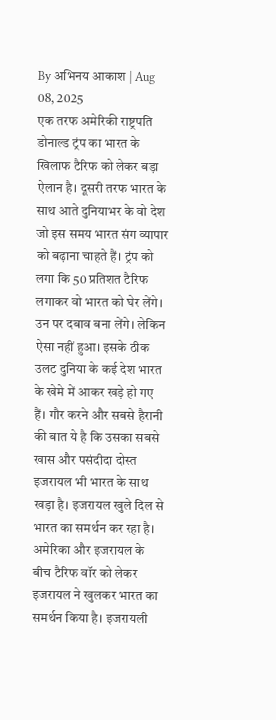By अभिनय आकाश | Aug 08, 2025
एक तरफ अमेरिकी राष्ट्रपति डोनाल्ड ट्रंप का भारत के खिलाफ टैरिफ को लेकर बड़ा ऐलान है। दूसरी तरफ भारत के साथ आते दुनियाभर के वो देश जो इस समय भारत संग व्यापार को बढ़ाना चाहते हैं। ट्रंप को लगा कि 50 प्रतिशत टैरिफ लगाकर वो भारत को घेर लेंगे। उन पर दबाव बना लेंगे। लेकिन ऐसा नहीं हुआ। इसके ठीक उलट दुनिया के कई देश भारत के खेमे में आकर खड़े हो गए हैं। गौर करने और सबसे हैरानी की बात ये है कि उसका सबसे खास और पसंदीदा दोस्त इजरायल भी भारत के साथ खड़ा है। इजरायल खुले दिल से भारत का समर्थन कर रहा है। अमेरिका और इजरायल के बीच टैरिफ वॉर को लेकर इजरायल ने खुलकर भारत का समर्थन किया है। इजरायली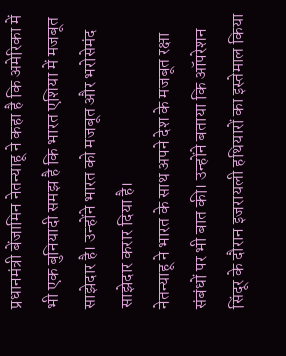प्रधानमंत्री बेंजामिन नेतन्याहू ने कहा है कि अमेरिका में भी एक बुनियादी समझ है कि भारत एशिया में मजबूत साझेदार है। उन्होंने भारत को मजबूत और भरोसेमंद साझेदार करार दिया है।
नेतन्याहू ने भारत के साथ अपने देश के मजबूत रक्षा संबंधों पर भी बात की। उन्होंने बताया कि ऑपरेशन सिंदूर के दौरान इजरायली हथियारों का इस्तेमाल किया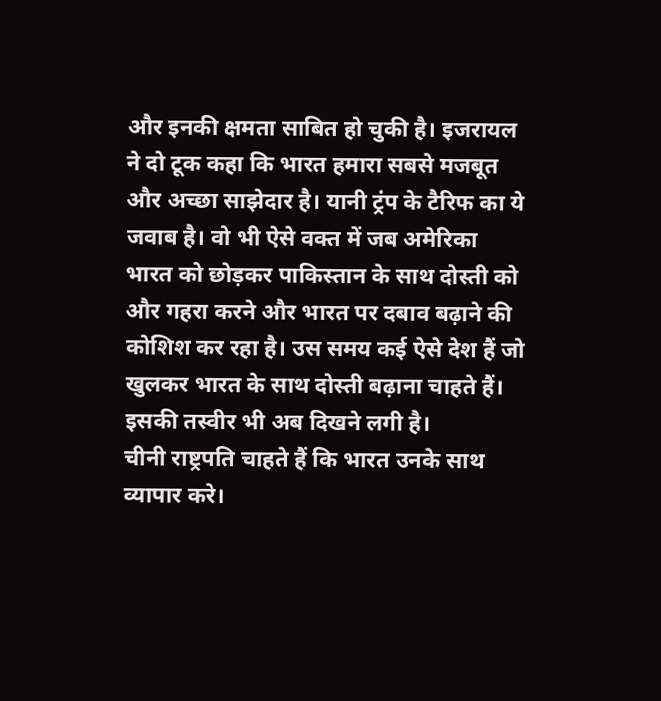और इनकी क्षमता साबित हो चुकी है। इजरायल ने दो टूक कहा कि भारत हमारा सबसे मजबूत और अच्छा साझेदार है। यानी ट्रंप के टैरिफ का ये जवाब है। वो भी ऐसे वक्त में जब अमेरिका भारत को छोड़कर पाकिस्तान के साथ दोस्ती को और गहरा करने और भारत पर दबाव बढ़ाने की कोशिश कर रहा है। उस समय कई ऐसे देश हैं जो खुलकर भारत के साथ दोस्ती बढ़ाना चाहते हैं। इसकी तस्वीर भी अब दिखने लगी है।
चीनी राष्ट्रपति चाहते हैं कि भारत उनके साथ व्यापार करे।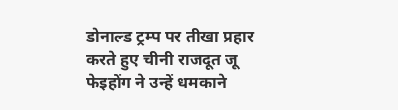डोनाल्ड ट्रम्प पर तीखा प्रहार करते हुए चीनी राजदूत जू फेइहोंग ने उन्हें धमकाने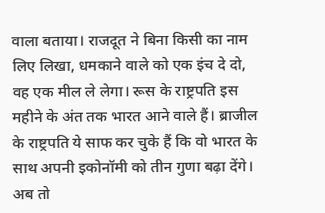वाला बताया। राजदूत ने बिना किसी का नाम लिए लिखा, धमकाने वाले को एक इंच दे दो, वह एक मील ले लेगा। रूस के राष्ट्रपति इस महीने के अंत तक भारत आने वाले हैं। ब्राजील के राष्ट्रपति ये साफ कर चुके हैं कि वो भारत के साथ अपनी इकोनॉमी को तीन गुणा बढ़ा देंगे। अब तो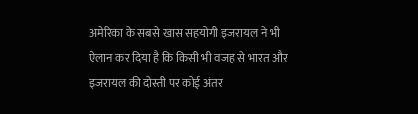अमेरिका के सबसे खास सहयोगी इजरायल ने भी ऐलान कर दिया है कि किसी भी वजह से भारत और इजरायल की दोस्ती पर कोई अंतर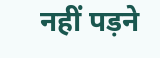नहीं पड़ने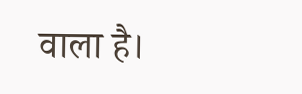वाला है।